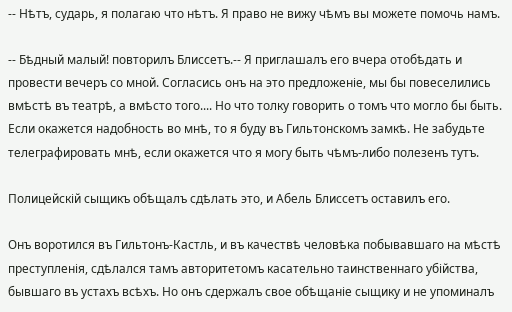-- Нѣтъ, сударь, я полагаю что нѣтъ. Я право не вижу чѣмъ вы можете помочь намъ.

-- Бѣдный малый! повторилъ Блиссетъ.-- Я приглашалъ его вчера отобѣдать и провести вечеръ со мной. Согласись онъ на это предложеніе, мы бы повеселились вмѣстѣ въ театрѣ, а вмѣсто того.... Но что толку говорить о томъ что могло бы быть. Если окажется надобность во мнѣ, то я буду въ Гильтонскомъ замкѣ. Не забудьте телеграфировать мнѣ, если окажется что я могу быть чѣмъ-либо полезенъ тутъ.

Полицейскій сыщикъ обѣщалъ сдѣлать это, и Абель Блиссетъ оставилъ его.

Онъ воротился въ Гильтонъ-Кастль, и въ качествѣ человѣка побывавшаго на мѣстѣ преступленія, сдѣлался тамъ авторитетомъ касательно таинственнаго убійства, бывшаго въ устахъ всѣхъ. Но онъ сдержалъ свое обѣщаніе сыщику и не упоминалъ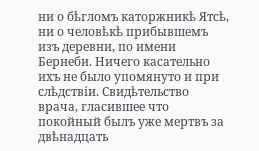ни о бѣгломъ каторжникѣ Ятсѣ, ни о человѣкѣ прибывшемъ изъ деревни, по имени Бернеби. Ничего касательно ихъ не было упомянуто и при слѣдствіи. Свидѣтельство врача, гласившее что покойный былъ уже мертвъ за двѣнадцать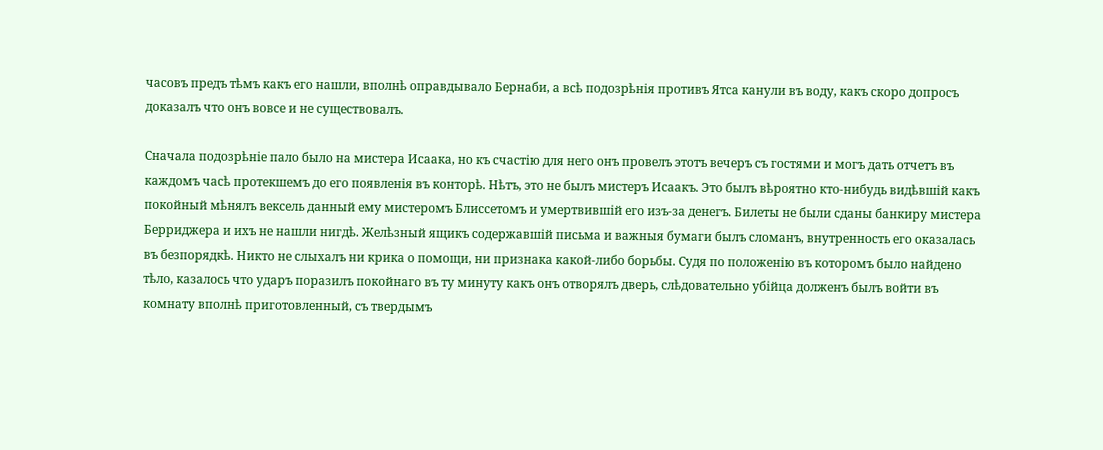часовъ предъ тѣмъ какъ его нашли, вполнѣ оправдывало Бернаби, а всѣ подозрѣнія противъ Ятса канули въ воду, какъ скоро допросъ доказалъ что онъ вовсе и не существовалъ.

Сначала подозрѣніе пало было на мистера Исаака, но къ счастію для него онъ провелъ этотъ вечеръ съ гостями и могъ дать отчетъ въ каждомъ часѣ протекшемъ до его появленія въ конторѣ. Нѣтъ, это не былъ мистеръ Исаакъ. Это былъ вѣроятно кто-нибудь видѣвшій какъ покойный мѣнялъ вексель данный ему мистеромъ Блиссетомъ и умертвившій его изъ-за денегъ. Билеты не были сданы банкиру мистера Берриджера и ихъ не нашли нигдѣ. Желѣзный ящикъ содержавшій письма и важныя бумаги былъ сломанъ, внутренность его оказалась въ безпорядкѣ. Никто не слыхалъ ни крика о помощи, ни признака какой-либо борьбы. Судя по положенію въ которомъ было найдено тѣло, казалось что ударъ поразилъ покойнаго въ ту минуту какъ онъ отворялъ дверь, слѣдовательно убійца долженъ былъ войти въ комнату вполнѣ приготовленный, съ твердымъ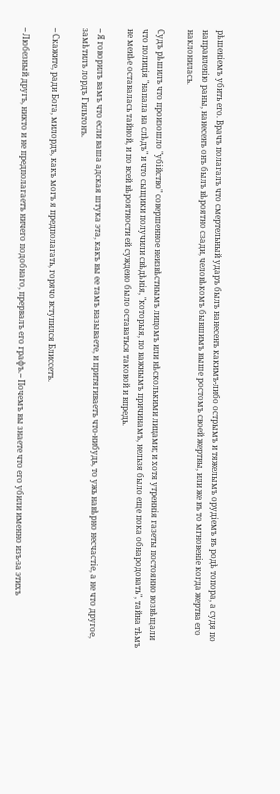рѣшеніемъ убить его. Врачъ полагалъ что смертельный ударъ былъ нанесенъ какимъ-либо острымъ и тяжелымъ орудіемъ въ родѣ топора, а судя по направленію раны, нанесенъ онъ былъ вѣроятно сзади, человѣкомъ бывшимъ выше ростомъ своей жертвы, или же въ то мгновеніе когда жертва его наклонилась.

Судъ рѣшилъ что произошло "убійство" совершенное неизвѣстнымъ лицомъ или нѣсколькими лицами; и хотя утреннія газеты постоянно возвѣщали что полиція "напала на слѣдъ" и что сыщики получили свѣдѣнія, "которыя, по важнымъ причинамъ, нельзя было еще пока обнародовать", тайна тѣмъ не менѣе оставалась тайной, и по всей вѣроятности ей суждено было оставаться таковой и впредь.

-- Я говорилъ вамъ что если ваша адская штука эта, какъ вы ее тамъ называете, и притягиваетъ что-нибудь, то ужь навѣрно несчастіе, а не что другое, замѣтилъ лордъ Гильтонъ.

-- Скажите, ради Бога, милордъ, какъ могъ я предполагать, горячо вступился Блиссетъ.

-- Любезный другъ, никто и не предполагаетъ ничего подобнаго, прервалъ его графъ.-- Почемъ вы знаете что его убили именно изъ-за этихъ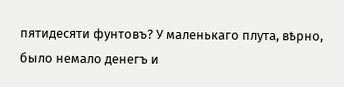пятидесяти фунтовъ? У маленькаго плута, вѣрно, было немало денегъ и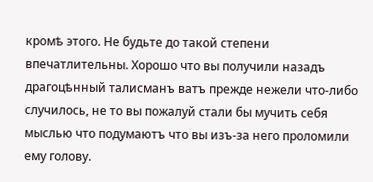кромѣ этого. Не будьте до такой степени впечатлительны. Хорошо что вы получили назадъ драгоцѣнный талисманъ ватъ прежде нежели что-либо случилось, не то вы пожалуй стали бы мучить себя мыслью что подумаютъ что вы изъ-за него проломили ему голову.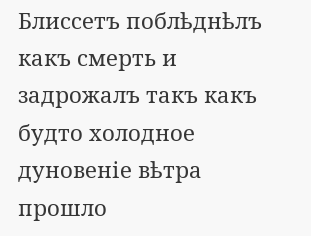Блиссетъ поблѣднѣлъ какъ смерть и задрожалъ такъ какъ будто холодное дуновеніе вѣтра прошло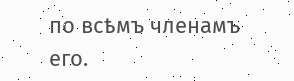по всѣмъ членамъ его.